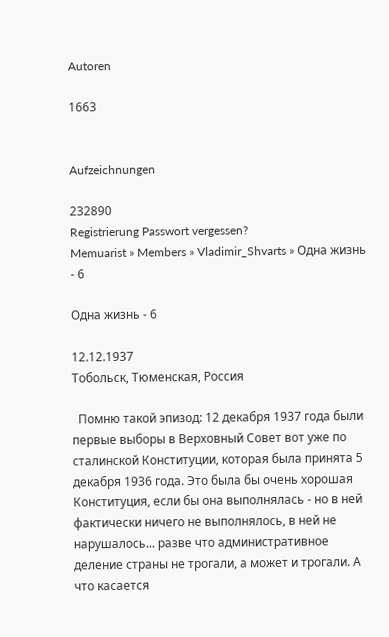Autoren

1663


Aufzeichnungen

232890
Registrierung Passwort vergessen?
Memuarist » Members » Vladimir_Shvarts » Одна жизнь - 6

Одна жизнь - 6

12.12.1937
Тобольск, Тюменская, Россия

  Помню такой эпизод: 12 декабря 1937 года были первые выборы в Верховный Совет вот уже по сталинской Конституции, которая была принята 5 декабря 1936 года. Это была бы очень хорошая Конституция, если бы она выполнялась - но в ней фактически ничего не выполнялось, в ней не нарушалось... разве что административное деление страны не трогали, а может и трогали. А что касается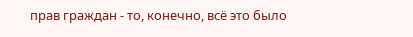прав граждан - то, конечно, всё это было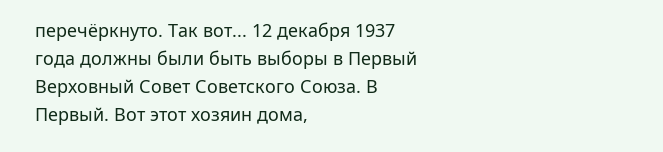перечёркнуто. Так вот... 12 декабря 1937 года должны были быть выборы в Первый Верховный Совет Советского Союза. В Первый. Вот этот хозяин дома,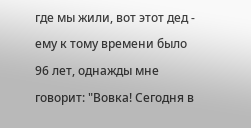где мы жили, вот этот дед - ему к тому времени было 96 лет, однажды мне говорит: "Вовка! Сегодня в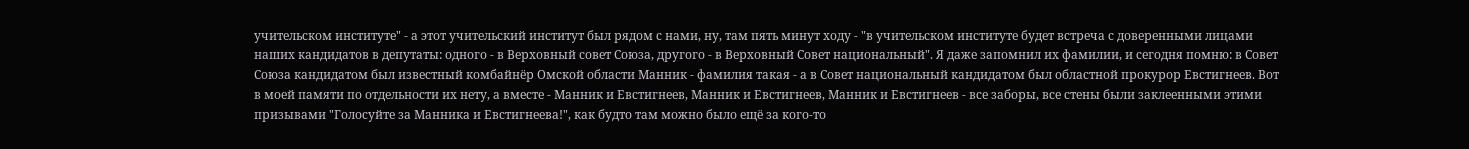учительском институте" - а этот учительский институт был рядом с нами, ну, там пять минут ходу - "в учительском институте будет встреча с доверенными лицами наших кандидатов в депутаты: одного - в Верховный совет Союза, другого - в Верховный Совет национальный". Я даже запомнил их фамилии, и сегодня помню: в Совет Союза кандидатом был известный комбайнёр Омской области Манник - фамилия такая - а в Совет национальный кандидатом был областной прокурор Евстигнеев. Вот в моей памяти по отдельности их нету, а вместе - Манник и Евстигнеев, Манник и Евстигнеев, Манник и Евстигнеев - все заборы, все стены были заклеенными этими призывами "Голосуйте за Манника и Евстигнеева!", как будто там можно было ещё за кого-то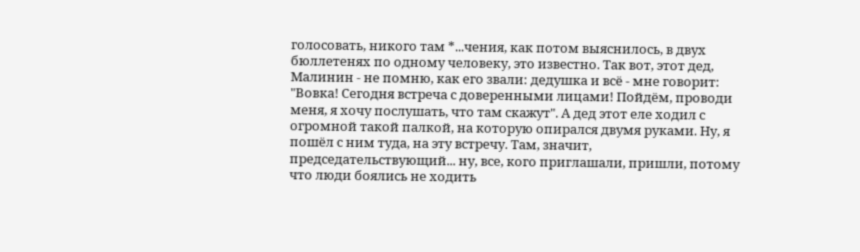голосовать, никого там *...чения, как потом выяснилось, в двух бюллетенях по одному человеку, это известно. Так вот, этот дед, Малинин - не помню, как его звали: дедушка и всё - мне говорит: "Вовка! Сегодня встреча с доверенными лицами! Пойдём, проводи меня, я хочу послушать, что там скажут". А дед этот еле ходил с огромной такой палкой, на которую опирался двумя руками. Ну, я пошёл с ним туда, на эту встречу. Там, значит, председательствующий... ну, все, кого приглашали, пришли, потому что люди боялись не ходить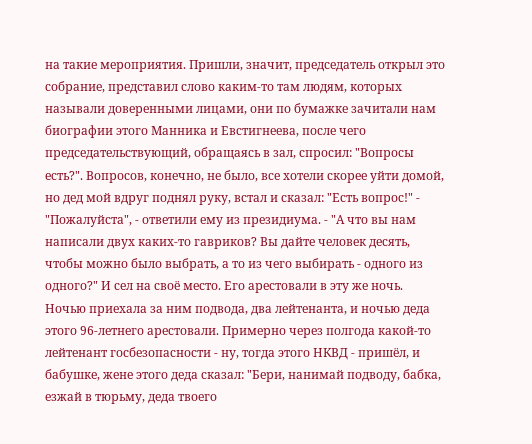на такие мероприятия. Пришли, значит, председатель открыл это собрание, представил слово каким-то там людям, которых называли доверенными лицами, они по бумажке зачитали нам биографии этого Манника и Евстигнеева, после чего председательствующий, обращаясь в зал, спросил: "Вопросы есть?". Вопросов, конечно, не было, все хотели скорее уйти домой, но дед мой вдруг поднял руку, встал и сказал: "Есть вопрос!" - "Пожалуйста", - ответили ему из президиума. - "А что вы нам написали двух каких-то гавриков? Вы дайте человек десять, чтобы можно было выбрать, а то из чего выбирать - одного из одного?" И сел на своё место. Его арестовали в эту же ночь. Ночью приехала за ним подвода, два лейтенанта, и ночью деда этого 96-летнего арестовали. Примерно через полгода какой-то лейтенант госбезопасности - ну, тогда этого НКВД - пришёл, и бабушке, жене этого деда сказал: "Бери, нанимай подводу, бабка, езжай в тюрьму, деда твоего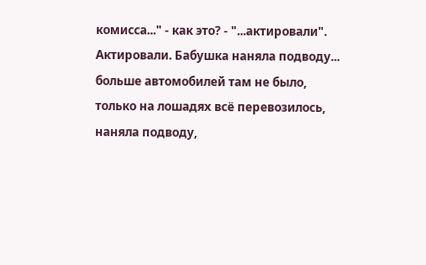комисса..." - как это? - "...актировали". Актировали. Бабушка наняла подводу... больше автомобилей там не было, только на лошадях всё перевозилось, наняла подводу,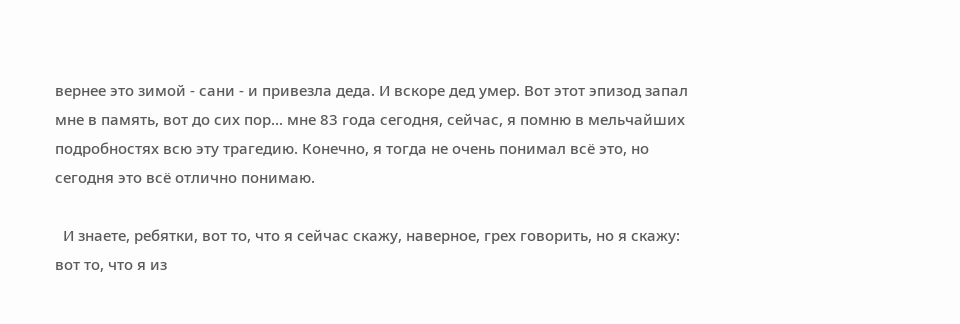вернее это зимой - сани - и привезла деда. И вскоре дед умер. Вот этот эпизод запал мне в память, вот до сих пор... мне 83 года сегодня, сейчас, я помню в мельчайших подробностях всю эту трагедию. Конечно, я тогда не очень понимал всё это, но сегодня это всё отлично понимаю.

  И знаете, ребятки, вот то, что я сейчас скажу, наверное, грех говорить, но я скажу: вот то, что я из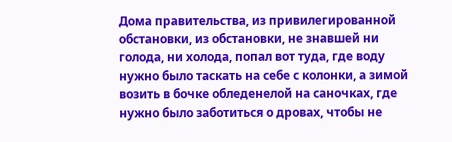Дома правительства, из привилегированной обстановки, из обстановки, не знавшей ни голода, ни холода, попал вот туда, где воду нужно было таскать на себе с колонки, а зимой возить в бочке обледенелой на саночках, где нужно было заботиться о дровах, чтобы не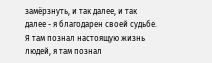замёрзнуть, и так далее, и так далее - я благодарен своей судьбе. Я там познал настоящую жизнь людей, я там познал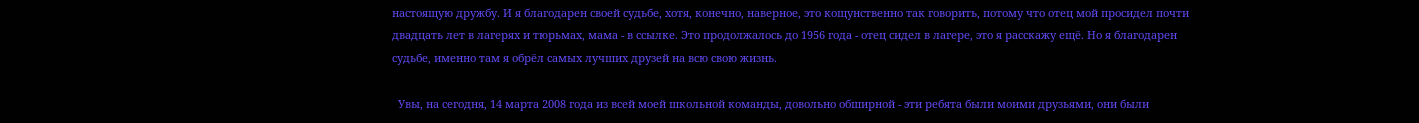настоящую дружбу. И я благодарен своей судьбе, хотя, конечно, наверное, это кощунственно так говорить, потому что отец мой просидел почти двадцать лет в лагерях и тюрьмах, мама - в ссылке. Это продолжалось до 1956 года - отец сидел в лагере, это я расскажу ещё. Но я благодарен судьбе, именно там я обрёл самых лучших друзей на всю свою жизнь.

  Увы, на сегодня, 14 марта 2008 года из всей моей школьной команды, довольно обширной - эти ребята были моими друзьями, они были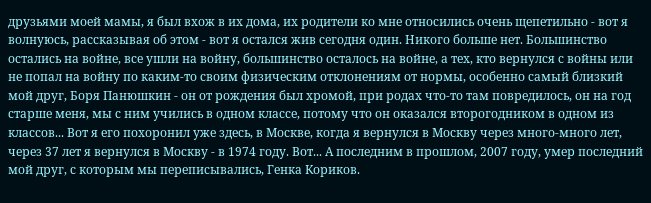друзьями моей мамы, я был вхож в их дома, их родители ко мне относились очень щепетильно - вот я волнуюсь, рассказывая об этом - вот я остался жив сегодня один. Никого больше нет. Большинство остались на войне, все ушли на войну, большинство осталось на войне, а тех, кто вернулся с войны или не попал на войну по каким-то своим физическим отклонениям от нормы, особенно самый близкий мой друг, Боря Панюшкин - он от рождения был хромой, при родах что-то там повредилось, он на год старше меня, мы с ним учились в одном классе, потому что он оказался второгодником в одном из классов... Вот я его похоронил уже здесь, в Москве, когда я вернулся в Москву через много-много лет, через 37 лет я вернулся в Москву - в 1974 году. Вот... А последним в прошлом, 2007 году, умер последний мой друг, с которым мы переписывались, Генка Кориков.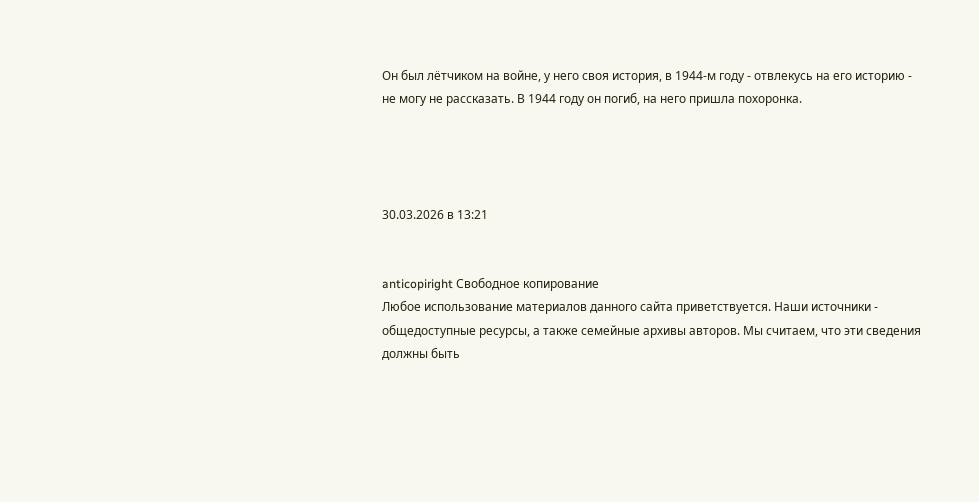Он был лётчиком на войне, у него своя история, в 1944-м году - отвлекусь на его историю - не могу не рассказать. В 1944 году он погиб, на него пришла похоронка.




30.03.2026 в 13:21


anticopiright Свободное копирование
Любое использование материалов данного сайта приветствуется. Наши источники - общедоступные ресурсы, а также семейные архивы авторов. Мы считаем, что эти сведения должны быть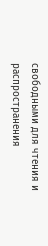свободными для чтения и распространения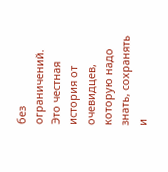без ограничений. Это честная история от очевидцев, которую надо знать, сохранять и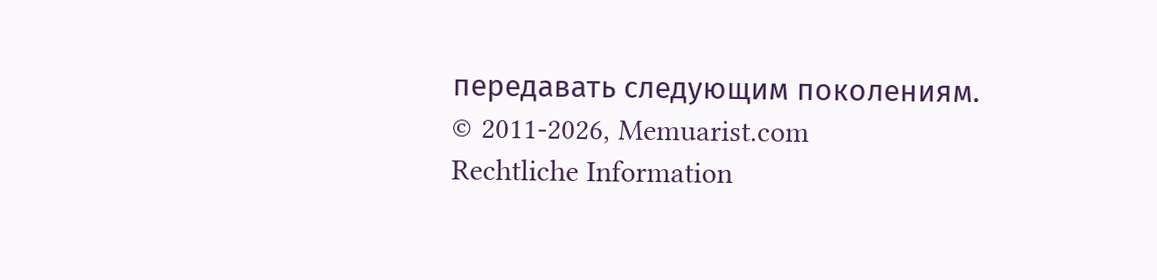передавать следующим поколениям.
© 2011-2026, Memuarist.com
Rechtliche Information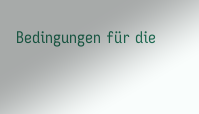Bedingungen für die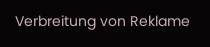Verbreitung von Reklame